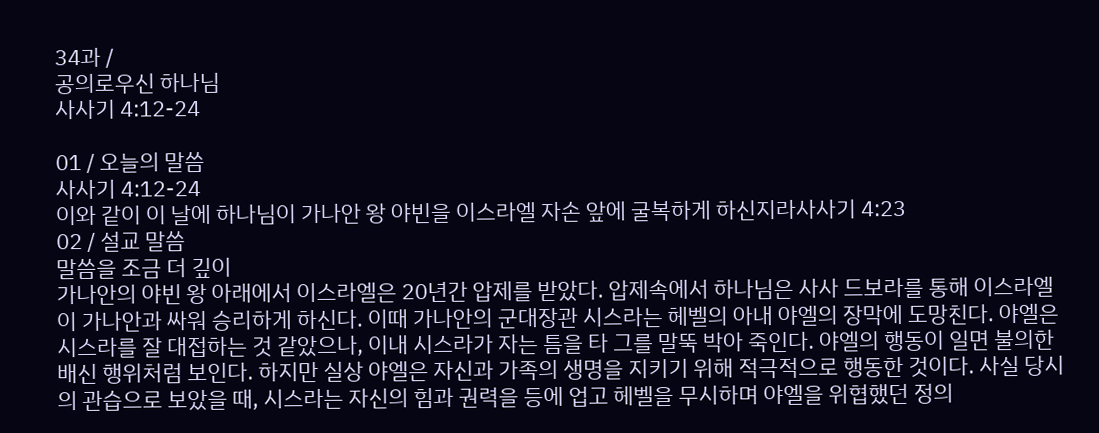34과 /
공의로우신 하나님
사사기 4:12-24

01 / 오늘의 말씀
사사기 4:12-24
이와 같이 이 날에 하나님이 가나안 왕 야빈을 이스라엘 자손 앞에 굴복하게 하신지라사사기 4:23
02 / 설교 말씀
말씀을 조금 더 깊이
가나안의 야빈 왕 아래에서 이스라엘은 20년간 압제를 받았다. 압제속에서 하나님은 사사 드보라를 통해 이스라엘이 가나안과 싸워 승리하게 하신다. 이때 가나안의 군대장관 시스라는 헤벨의 아내 야엘의 장막에 도망친다. 야엘은 시스라를 잘 대접하는 것 같았으나, 이내 시스라가 자는 틈을 타 그를 말뚝 박아 죽인다. 야엘의 행동이 일면 불의한 배신 행위처럼 보인다. 하지만 실상 야엘은 자신과 가족의 생명을 지키기 위해 적극적으로 행동한 것이다. 사실 당시의 관습으로 보았을 때, 시스라는 자신의 힘과 권력을 등에 업고 헤벨을 무시하며 야엘을 위협했던 정의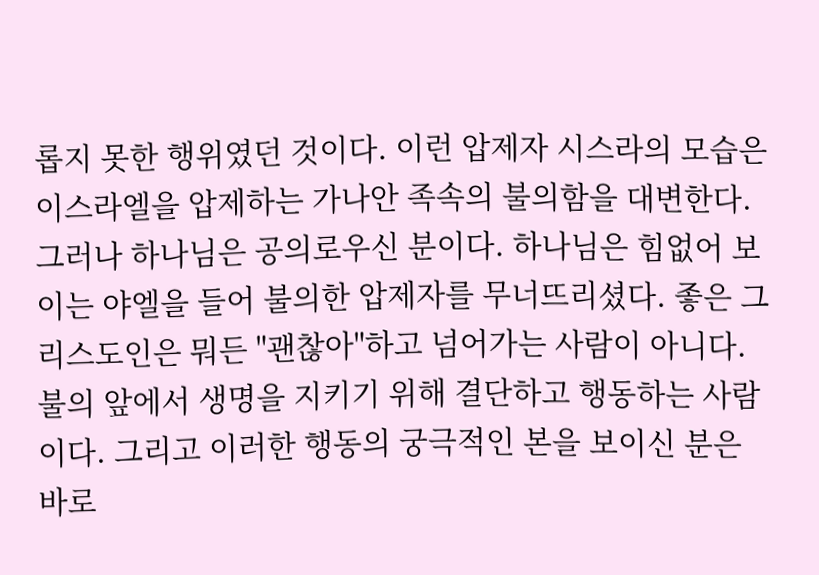롭지 못한 행위였던 것이다. 이런 압제자 시스라의 모습은 이스라엘을 압제하는 가나안 족속의 불의함을 대변한다. 그러나 하나님은 공의로우신 분이다. 하나님은 힘없어 보이는 야엘을 들어 불의한 압제자를 무너뜨리셨다. 좋은 그리스도인은 뭐든 "괜찮아"하고 넘어가는 사람이 아니다. 불의 앞에서 생명을 지키기 위해 결단하고 행동하는 사람이다. 그리고 이러한 행동의 궁극적인 본을 보이신 분은 바로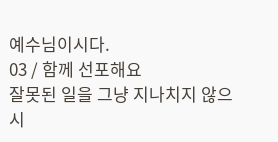예수님이시다.
03 / 함께 선포해요
잘못된 일을 그냥 지나치지 않으시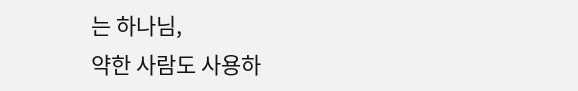는 하나님,
약한 사람도 사용하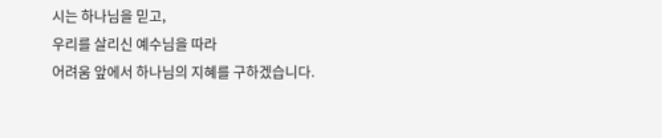시는 하나님을 믿고,
우리를 살리신 예수님을 따라
어려움 앞에서 하나님의 지혜를 구하겠습니다.